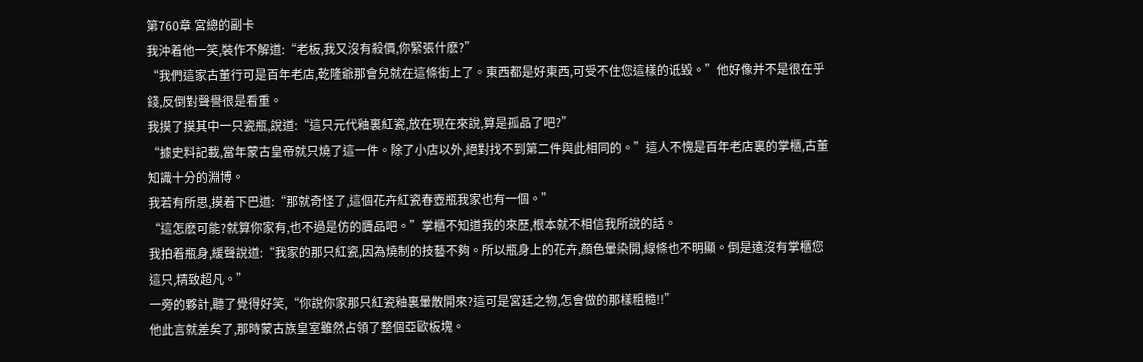第760章 宮總的副卡
我沖着他一笑,裝作不解道:“老板,我又沒有殺價,你緊張什麽?”
“我們這家古董行可是百年老店,乾隆爺那會兒就在這條街上了。東西都是好東西,可受不住您這樣的诋毀。”他好像并不是很在乎錢,反倒對聲譽很是看重。
我摸了摸其中一只瓷瓶,說道:“這只元代釉裏紅瓷,放在現在來說,算是孤品了吧?”
“據史料記載,當年蒙古皇帝就只燒了這一件。除了小店以外,絕對找不到第二件與此相同的。”這人不愧是百年老店裏的掌櫃,古董知識十分的淵博。
我若有所思,摸着下巴道:“那就奇怪了,這個花卉紅瓷春壺瓶我家也有一個。”
“這怎麽可能?就算你家有,也不過是仿的贗品吧。”掌櫃不知道我的來歷,根本就不相信我所說的話。
我拍着瓶身,緩聲說道:“我家的那只紅瓷,因為燒制的技藝不夠。所以瓶身上的花卉,顏色暈染開,線條也不明顯。倒是遠沒有掌櫃您這只,精致超凡。”
一旁的夥計,聽了覺得好笑,“你說你家那只紅瓷釉裏暈散開來?這可是宮廷之物,怎會做的那樣粗糙!!”
他此言就差矣了,那時蒙古族皇室雖然占領了整個亞歐板塊。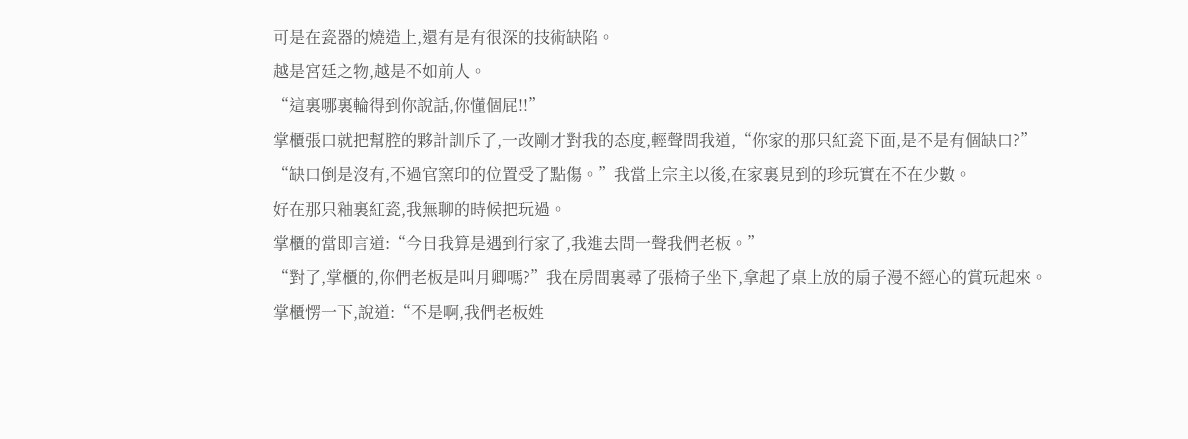可是在瓷器的燒造上,還有是有很深的技術缺陷。
越是宮廷之物,越是不如前人。
“這裏哪裏輪得到你說話,你懂個屁!!”
掌櫃張口就把幫腔的夥計訓斥了,一改剛才對我的态度,輕聲問我道,“你家的那只紅瓷下面,是不是有個缺口?”
“缺口倒是沒有,不過官窯印的位置受了點傷。”我當上宗主以後,在家裏見到的珍玩實在不在少數。
好在那只釉裏紅瓷,我無聊的時候把玩過。
掌櫃的當即言道:“今日我算是遇到行家了,我進去問一聲我們老板。”
“對了,掌櫃的,你們老板是叫月卿嗎?”我在房間裏尋了張椅子坐下,拿起了桌上放的扇子漫不經心的賞玩起來。
掌櫃愣一下,說道:“不是啊,我們老板姓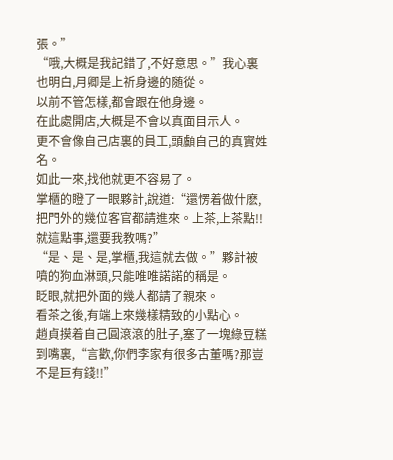張。”
“哦,大概是我記錯了,不好意思。”我心裏也明白,月卿是上祈身邊的随從。
以前不管怎樣,都會跟在他身邊。
在此處開店,大概是不會以真面目示人。
更不會像自己店裏的員工,頭顱自己的真實姓名。
如此一來,找他就更不容易了。
掌櫃的瞪了一眼夥計,說道:“還愣着做什麽,把門外的幾位客官都請進來。上茶,上茶點!!就這點事,還要我教嗎?”
“是、是、是,掌櫃,我這就去做。”夥計被噴的狗血淋頭,只能唯唯諾諾的稱是。
眨眼,就把外面的幾人都請了親來。
看茶之後,有端上來幾樣精致的小點心。
趙貞摸着自己圓滾滾的肚子,塞了一塊綠豆糕到嘴裏,“言歡,你們李家有很多古董嗎?那豈不是巨有錢!!”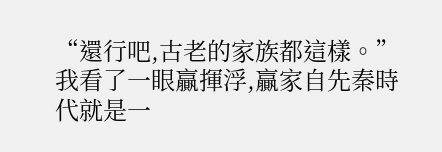“還行吧,古老的家族都這樣。”我看了一眼贏揮浮,贏家自先秦時代就是一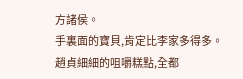方諸侯。
手裏面的寶貝,肯定比李家多得多。
趙貞細細的咀嚼糕點,全都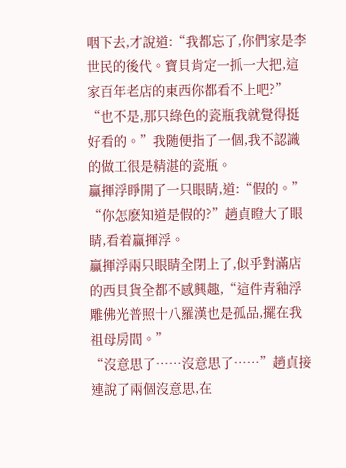咽下去,才說道:“我都忘了,你們家是李世民的後代。寶貝肯定一抓一大把,這家百年老店的東西你都看不上吧?”
“也不是,那只綠色的瓷瓶我就覺得挺好看的。”我随便指了一個,我不認識的做工很是精湛的瓷瓶。
贏揮浮睜開了一只眼睛,道:“假的。”
“你怎麽知道是假的?”趙貞瞪大了眼睛,看着贏揮浮。
贏揮浮兩只眼睛全閉上了,似乎對滿店的西貝貨全都不感興趣,“這件青釉浮雕佛光普照十八羅漢也是孤品,擺在我祖母房間。”
“沒意思了……沒意思了……”趙貞接連說了兩個沒意思,在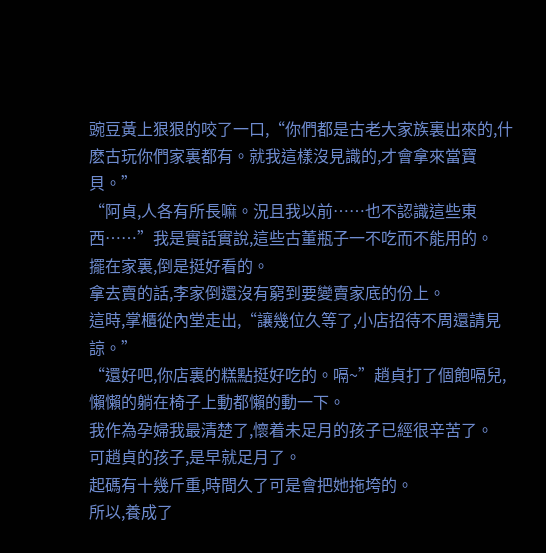豌豆黃上狠狠的咬了一口,“你們都是古老大家族裏出來的,什麽古玩你們家裏都有。就我這樣沒見識的,才會拿來當寶貝。”
“阿貞,人各有所長嘛。況且我以前……也不認識這些東西……”我是實話實說,這些古董瓶子一不吃而不能用的。
擺在家裏,倒是挺好看的。
拿去賣的話,李家倒還沒有窮到要變賣家底的份上。
這時,掌櫃從內堂走出,“讓幾位久等了,小店招待不周還請見諒。”
“還好吧,你店裏的糕點挺好吃的。嗝~”趙貞打了個飽嗝兒,懶懶的躺在椅子上動都懶的動一下。
我作為孕婦我最清楚了,懷着未足月的孩子已經很辛苦了。
可趙貞的孩子,是早就足月了。
起碼有十幾斤重,時間久了可是會把她拖垮的。
所以,養成了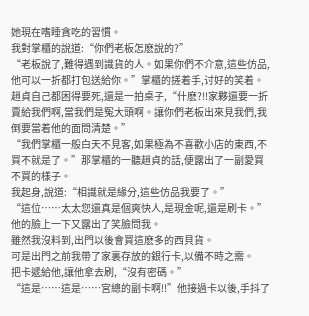她現在嗜睡貪吃的習慣。
我對掌櫃的說道:“你們老板怎麽說的?”
“老板說了,難得遇到識貨的人。如果你們不介意,這些仿品,他可以一折都打包送給你。”掌櫃的搓着手,讨好的笑着。
趙貞自己都困得要死,還是一拍桌子,“什麽?!!家夥還要一折賣給我們啊,當我們是冤大頭啊。讓你們老板出來見我們,我倒要當着他的面問清楚。”
“我們掌櫃一般白天不見客,如果極為不喜歡小店的東西,不買不就是了。”那掌櫃的一聽趙貞的話,便露出了一副愛買不買的樣子。
我起身,說道:“相識就是緣分,這些仿品我要了。”
“這位……太太您還真是個爽快人,是現金呢,還是刷卡。”他的臉上一下又露出了笑臉問我。
雖然我沒料到,出門以後會買這麽多的西貝貨。
可是出門之前我帶了家裏存放的銀行卡,以備不時之需。
把卡遞給他,讓他拿去刷,“沒有密碼。”
“這是……這是……宮總的副卡啊!!”他接過卡以後,手抖了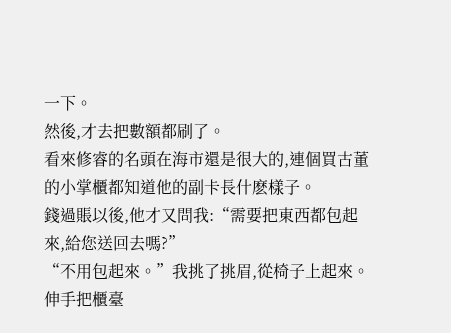一下。
然後,才去把數額都刷了。
看來修睿的名頭在海市還是很大的,連個買古董的小掌櫃都知道他的副卡長什麽樣子。
錢過賬以後,他才又問我:“需要把東西都包起來,給您送回去嗎?”
“不用包起來。”我挑了挑眉,從椅子上起來。
伸手把櫃臺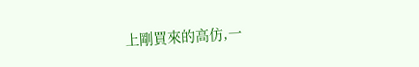上剛買來的高仿,一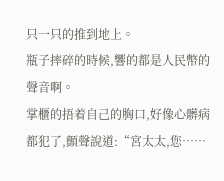只一只的推到地上。
瓶子摔碎的時候,響的都是人民幣的聲音啊。
掌櫃的捂着自己的胸口,好像心髒病都犯了,顫聲說道:“宮太太,您……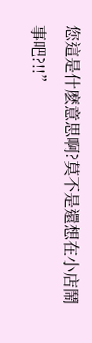您這是什麽意思啊?莫不是還想在小店鬧事吧?!!”